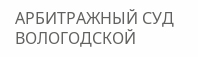АРБИТРАЖНЫЙ СУД ВОЛОГОДСКОЙ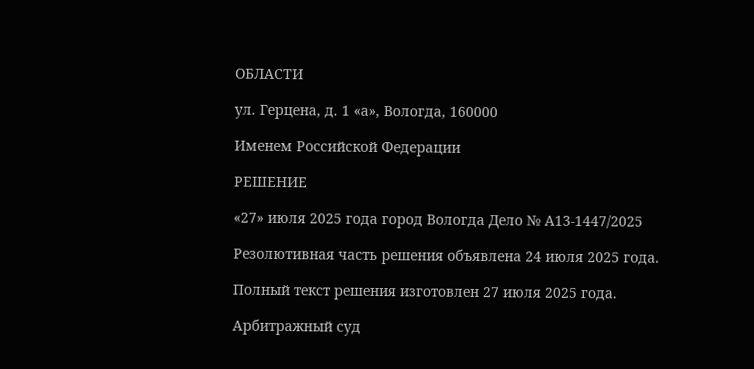ОБЛАСТИ

ул. Герцена, д. 1 «а», Вологда, 160000

Именем Российской Федерации

РЕШЕНИЕ

«27» июля 2025 года город Вологда Дело № А13-1447/2025

Резолютивная часть решения объявлена 24 июля 2025 года.

Полный текст решения изготовлен 27 июля 2025 года.

Арбитражный суд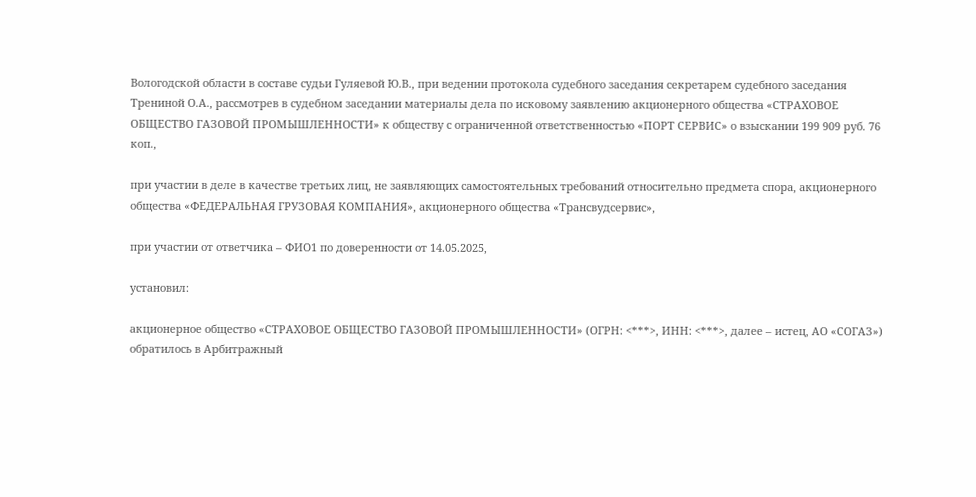Вологодской области в составе судьи Гуляевой Ю.В., при ведении протокола судебного заседания секретарем судебного заседания Трениной О.А., рассмотрев в судебном заседании материалы дела по исковому заявлению акционерного общества «СТРАХОВОЕ ОБЩЕСТВО ГАЗОВОЙ ПРОМЫШЛЕННОСТИ» к обществу с ограниченной ответственностью «ПОРТ СЕРВИС» о взыскании 199 909 руб. 76 коп.,

при участии в деле в качестве третьих лиц, не заявляющих самостоятельных требований относительно предмета спора, акционерного общества «ФЕДЕРАЛЬНАЯ ГРУЗОВАЯ КОМПАНИЯ», акционерного общества «Трансвудсервис»,

при участии от ответчика – ФИО1 по доверенности от 14.05.2025,

установил:

акционерное общество «СТРАХОВОЕ ОБЩЕСТВО ГАЗОВОЙ ПРОМЫШЛЕННОСТИ» (ОГРН: <***>, ИНН: <***>, далее – истец, АО «СОГАЗ») обратилось в Арбитражный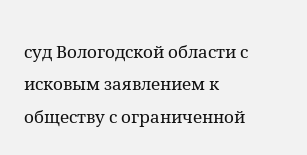суд Вологодской области с исковым заявлением к обществу с ограниченной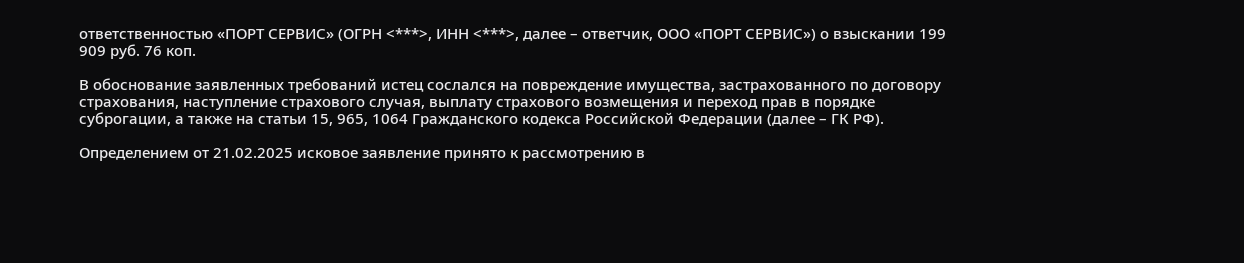ответственностью «ПОРТ СЕРВИС» (ОГРН <***>, ИНН <***>, далее – ответчик, ООО «ПОРТ СЕРВИС») о взыскании 199 909 руб. 76 коп.

В обоснование заявленных требований истец сослался на повреждение имущества, застрахованного по договору страхования, наступление страхового случая, выплату страхового возмещения и переход прав в порядке суброгации, а также на статьи 15, 965, 1064 Гражданского кодекса Российской Федерации (далее – ГК РФ).

Определением от 21.02.2025 исковое заявление принято к рассмотрению в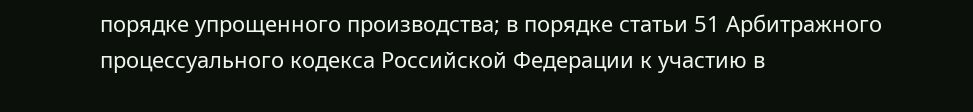порядке упрощенного производства; в порядке статьи 51 Арбитражного процессуального кодекса Российской Федерации к участию в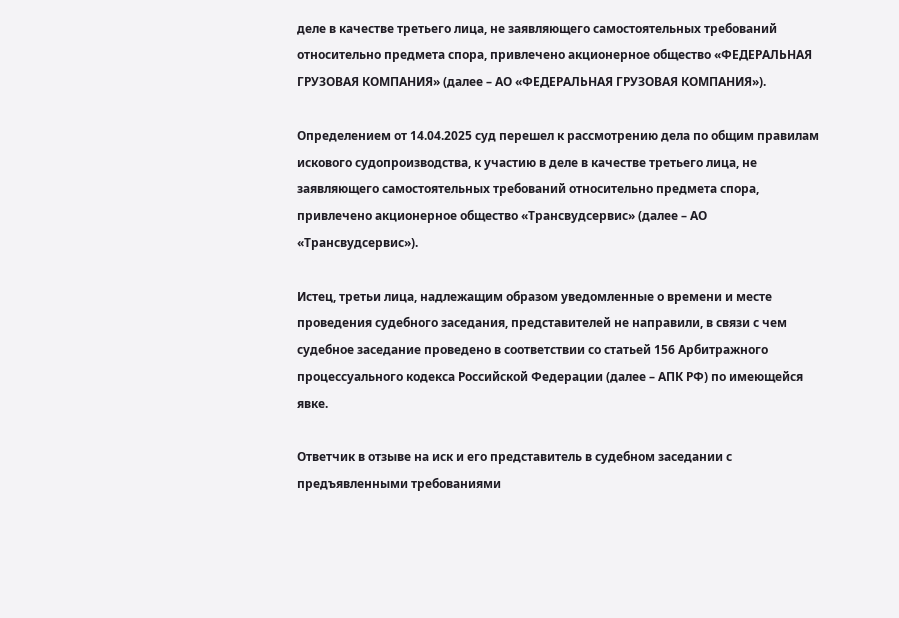деле в качестве третьего лица, не заявляющего самостоятельных требований относительно предмета спора, привлечено акционерное общество «ФЕДЕРАЛЬНАЯ ГРУЗОВАЯ КОМПАНИЯ» (далее – АО «ФЕДЕРАЛЬНАЯ ГРУЗОВАЯ КОМПАНИЯ»).

Определением от 14.04.2025 суд перешел к рассмотрению дела по общим правилам искового судопроизводства, к участию в деле в качестве третьего лица, не заявляющего самостоятельных требований относительно предмета спора, привлечено акционерное общество «Трансвудсервис» (далее – АО «Трансвудсервис»).

Истец, третьи лица, надлежащим образом уведомленные о времени и месте проведения судебного заседания, представителей не направили, в связи с чем судебное заседание проведено в соответствии со статьей 156 Арбитражного процессуального кодекса Российской Федерации (далее – АПК РФ) по имеющейся явке.

Ответчик в отзыве на иск и его представитель в судебном заседании с предъявленными требованиями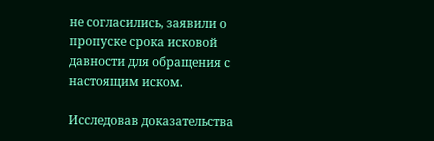не согласились, заявили о пропуске срока исковой давности для обращения с настоящим иском.

Исследовав доказательства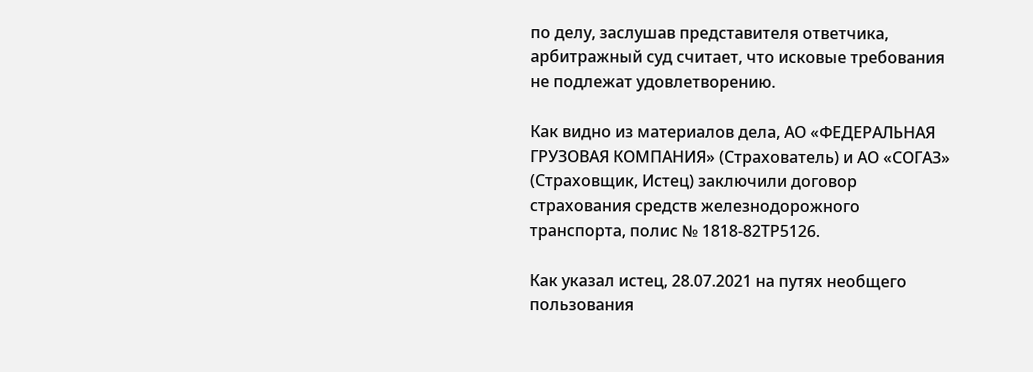по делу, заслушав представителя ответчика, арбитражный суд считает, что исковые требования не подлежат удовлетворению.

Как видно из материалов дела, АО «ФЕДЕРАЛЬНАЯ ГРУЗОВАЯ КОМПАНИЯ» (Страхователь) и АО «СОГАЗ» (Страховщик, Истец) заключили договор страхования средств железнодорожного транспорта, полис № 1818-82ТР5126.

Как указал истец, 28.07.2021 на путях необщего пользования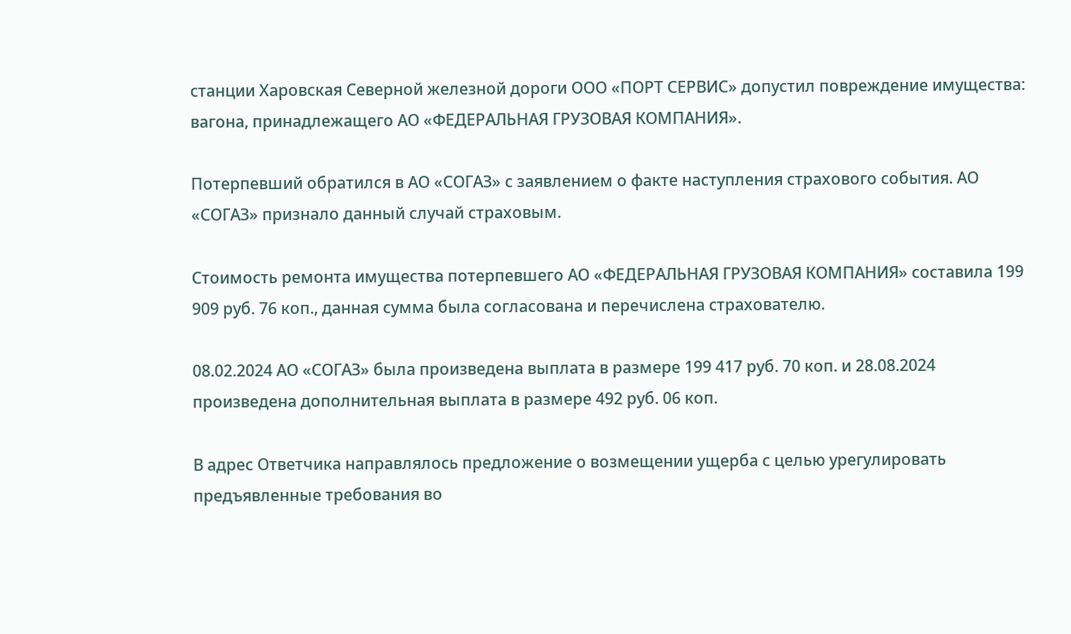станции Харовская Северной железной дороги ООО «ПОРТ СЕРВИС» допустил повреждение имущества: вагона, принадлежащего АО «ФЕДЕРАЛЬНАЯ ГРУЗОВАЯ КОМПАНИЯ».

Потерпевший обратился в АО «СОГАЗ» с заявлением о факте наступления страхового события. АО «СОГАЗ» признало данный случай страховым.

Стоимость ремонта имущества потерпевшего АО «ФЕДЕРАЛЬНАЯ ГРУЗОВАЯ КОМПАНИЯ» составила 199 909 руб. 76 коп., данная сумма была согласована и перечислена страхователю.

08.02.2024 АО «СОГАЗ» была произведена выплата в размере 199 417 руб. 70 коп. и 28.08.2024 произведена дополнительная выплата в размере 492 руб. 06 коп.

В адрес Ответчика направлялось предложение о возмещении ущерба с целью урегулировать предъявленные требования во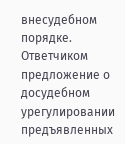внесудебном порядке. Ответчиком предложение о досудебном урегулировании предъявленных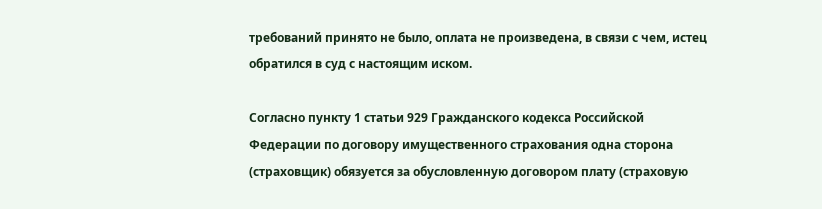требований принято не было, оплата не произведена, в связи с чем, истец обратился в суд с настоящим иском.

Согласно пункту 1 статьи 929 Гражданского кодекса Российской Федерации по договору имущественного страхования одна сторона (страховщик) обязуется за обусловленную договором плату (страховую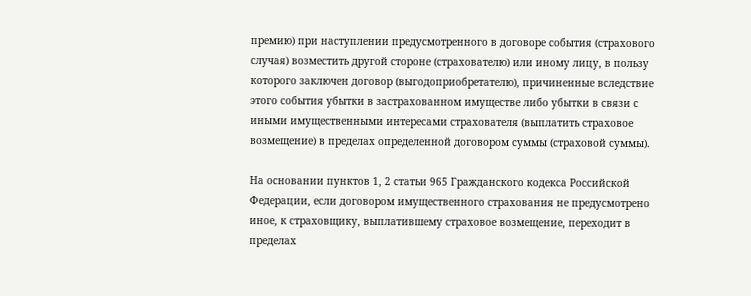премию) при наступлении предусмотренного в договоре события (страхового случая) возместить другой стороне (страхователю) или иному лицу, в пользу которого заключен договор (выгодоприобретателю), причиненные вследствие этого события убытки в застрахованном имуществе либо убытки в связи с иными имущественными интересами страхователя (выплатить страховое возмещение) в пределах определенной договором суммы (страховой суммы).

На основании пунктов 1, 2 статьи 965 Гражданского кодекса Российской Федерации, если договором имущественного страхования не предусмотрено иное, к страховщику, выплатившему страховое возмещение, переходит в пределах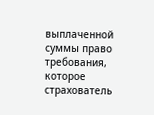выплаченной суммы право требования, которое страхователь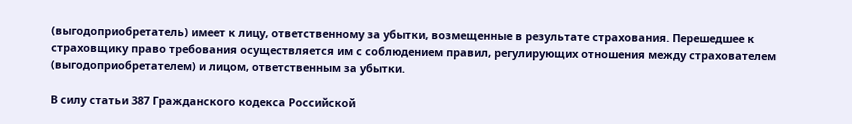(выгодоприобретатель) имеет к лицу, ответственному за убытки, возмещенные в результате страхования. Перешедшее к страховщику право требования осуществляется им с соблюдением правил, регулирующих отношения между страхователем (выгодоприобретателем) и лицом, ответственным за убытки.

В силу статьи 387 Гражданского кодекса Российской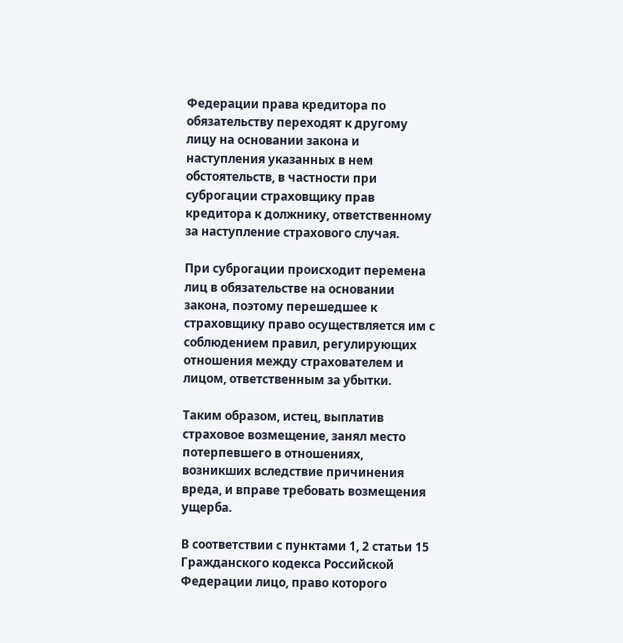Федерации права кредитора по обязательству переходят к другому лицу на основании закона и наступления указанных в нем обстоятельств, в частности при суброгации страховщику прав кредитора к должнику, ответственному за наступление страхового случая.

При суброгации происходит перемена лиц в обязательстве на основании закона, поэтому перешедшее к страховщику право осуществляется им с соблюдением правил, регулирующих отношения между страхователем и лицом, ответственным за убытки.

Таким образом, истец, выплатив страховое возмещение, занял место потерпевшего в отношениях, возникших вследствие причинения вреда, и вправе требовать возмещения ущерба.

В соответствии с пунктами 1, 2 статьи 15 Гражданского кодекса Российской Федерации лицо, право которого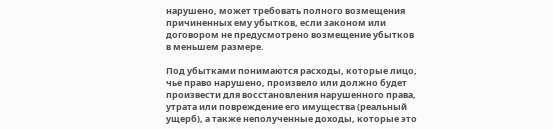нарушено, может требовать полного возмещения причиненных ему убытков, если законом или договором не предусмотрено возмещение убытков в меньшем размере.

Под убытками понимаются расходы, которые лицо, чье право нарушено, произвело или должно будет произвести для восстановления нарушенного права, утрата или повреждение его имущества (реальный ущерб), а также неполученные доходы, которые это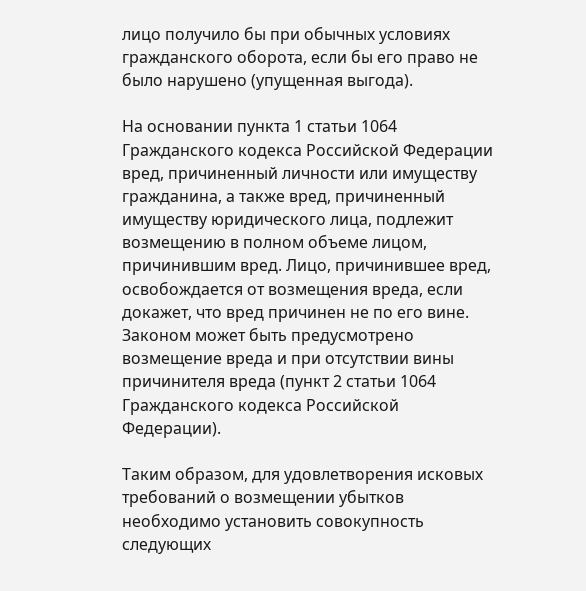лицо получило бы при обычных условиях гражданского оборота, если бы его право не было нарушено (упущенная выгода).

На основании пункта 1 статьи 1064 Гражданского кодекса Российской Федерации вред, причиненный личности или имуществу гражданина, а также вред, причиненный имуществу юридического лица, подлежит возмещению в полном объеме лицом, причинившим вред. Лицо, причинившее вред, освобождается от возмещения вреда, если докажет, что вред причинен не по его вине. Законом может быть предусмотрено возмещение вреда и при отсутствии вины причинителя вреда (пункт 2 статьи 1064 Гражданского кодекса Российской Федерации).

Таким образом, для удовлетворения исковых требований о возмещении убытков необходимо установить совокупность следующих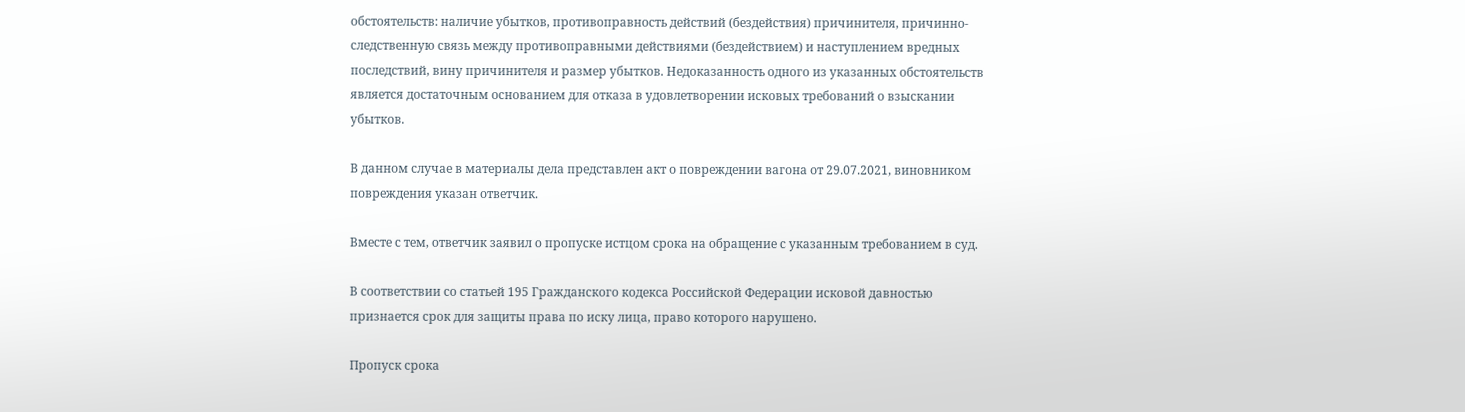обстоятельств: наличие убытков, противоправность действий (бездействия) причинителя, причинно-следственную связь между противоправными действиями (бездействием) и наступлением вредных последствий, вину причинителя и размер убытков. Недоказанность одного из указанных обстоятельств является достаточным основанием для отказа в удовлетворении исковых требований о взыскании убытков.

В данном случае в материалы дела представлен акт о повреждении вагона от 29.07.2021, виновником повреждения указан ответчик.

Вместе с тем, ответчик заявил о пропуске истцом срока на обращение с указанным требованием в суд.

В соответствии со статьей 195 Гражданского кодекса Российской Федерации исковой давностью признается срок для защиты права по иску лица, право которого нарушено.

Пропуск срока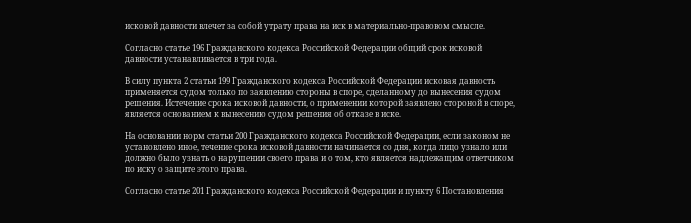исковой давности влечет за собой утрату права на иск в материально-правовом смысле.

Согласно статье 196 Гражданского кодекса Российской Федерации общий срок исковой давности устанавливается в три года.

В силу пункта 2 статьи 199 Гражданского кодекса Российской Федерации исковая давность применяется судом только по заявлению стороны в споре, сделанному до вынесения судом решения. Истечение срока исковой давности, о применении которой заявлено стороной в споре, является основанием к вынесению судом решения об отказе в иске.

На основании норм статьи 200 Гражданского кодекса Российской Федерации, если законом не установлено иное, течение срока исковой давности начинается со дня, когда лицо узнало или должно было узнать о нарушении своего права и о том, кто является надлежащим ответчиком по иску о защите этого права.

Согласно статье 201 Гражданского кодекса Российской Федерации и пункту 6 Постановления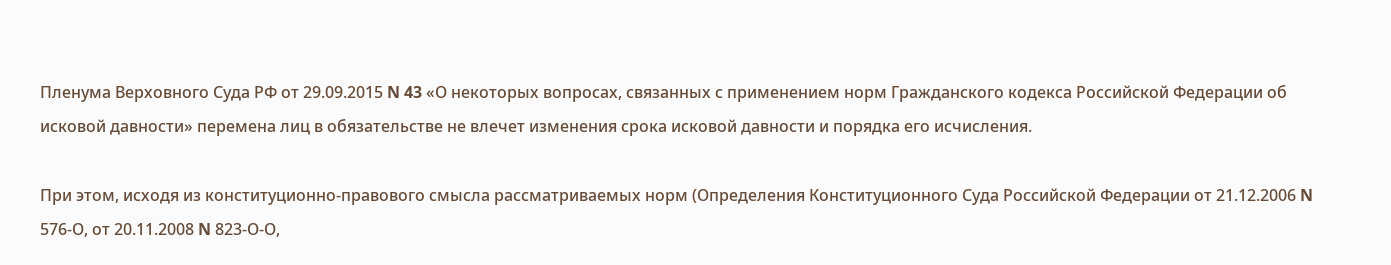Пленума Верховного Суда РФ от 29.09.2015 N 43 «О некоторых вопросах, связанных с применением норм Гражданского кодекса Российской Федерации об исковой давности» перемена лиц в обязательстве не влечет изменения срока исковой давности и порядка его исчисления.

При этом, исходя из конституционно-правового смысла рассматриваемых норм (Определения Конституционного Суда Российской Федерации от 21.12.2006 N 576-О, от 20.11.2008 N 823-О-О,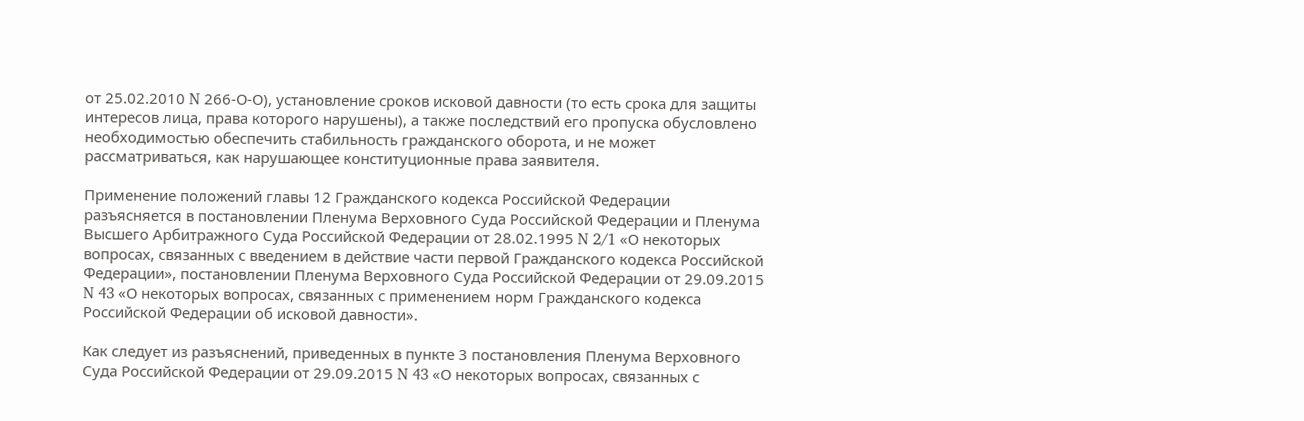от 25.02.2010 N 266-О-О), установление сроков исковой давности (то есть срока для защиты интересов лица, права которого нарушены), а также последствий его пропуска обусловлено необходимостью обеспечить стабильность гражданского оборота, и не может рассматриваться, как нарушающее конституционные права заявителя.

Применение положений главы 12 Гражданского кодекса Российской Федерации разъясняется в постановлении Пленума Верховного Суда Российской Федерации и Пленума Высшего Арбитражного Суда Российской Федерации от 28.02.1995 N 2/1 «О некоторых вопросах, связанных с введением в действие части первой Гражданского кодекса Российской Федерации», постановлении Пленума Верховного Суда Российской Федерации от 29.09.2015 N 43 «О некоторых вопросах, связанных с применением норм Гражданского кодекса Российской Федерации об исковой давности».

Как следует из разъяснений, приведенных в пункте 3 постановления Пленума Верховного Суда Российской Федерации от 29.09.2015 N 43 «О некоторых вопросах, связанных с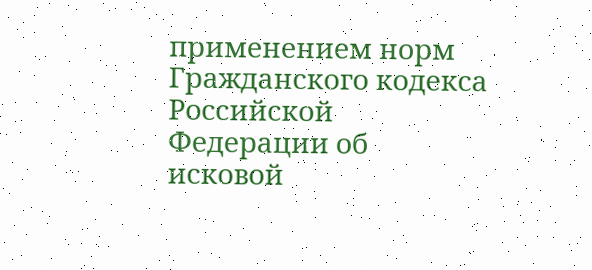применением норм Гражданского кодекса Российской Федерации об исковой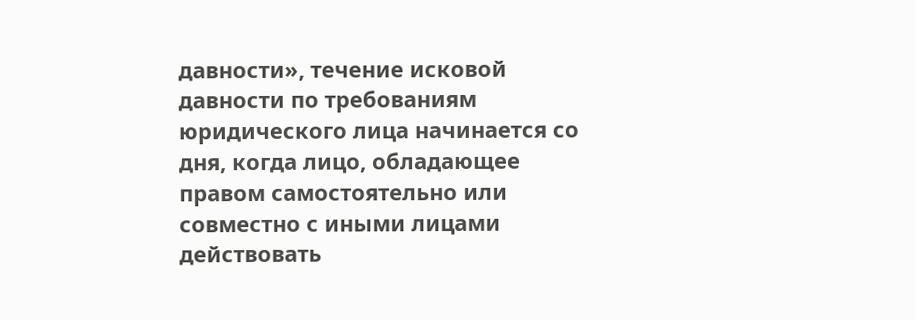давности», течение исковой давности по требованиям юридического лица начинается со дня, когда лицо, обладающее правом самостоятельно или совместно с иными лицами действовать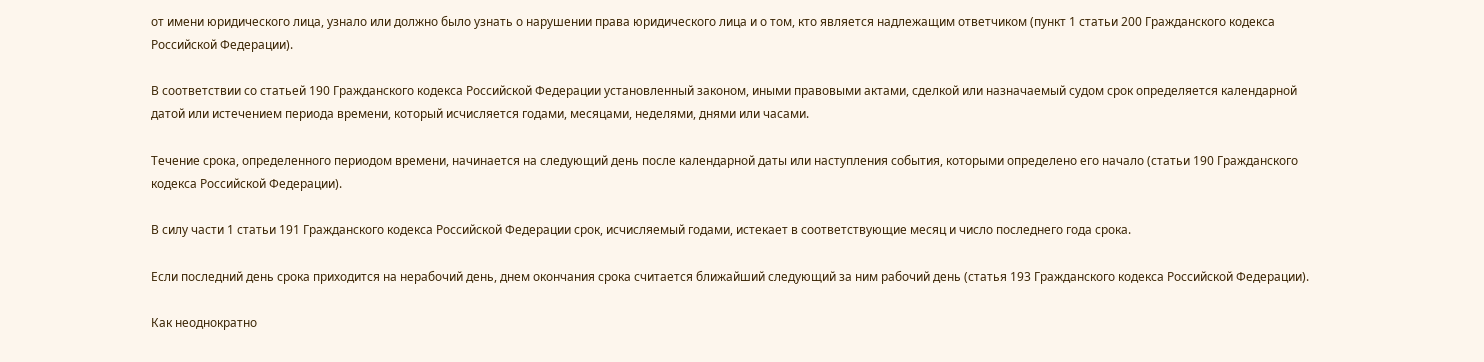от имени юридического лица, узнало или должно было узнать о нарушении права юридического лица и о том, кто является надлежащим ответчиком (пункт 1 статьи 200 Гражданского кодекса Российской Федерации).

В соответствии со статьей 190 Гражданского кодекса Российской Федерации установленный законом, иными правовыми актами, сделкой или назначаемый судом срок определяется календарной датой или истечением периода времени, который исчисляется годами, месяцами, неделями, днями или часами.

Течение срока, определенного периодом времени, начинается на следующий день после календарной даты или наступления события, которыми определено его начало (статьи 190 Гражданского кодекса Российской Федерации).

В силу части 1 статьи 191 Гражданского кодекса Российской Федерации срок, исчисляемый годами, истекает в соответствующие месяц и число последнего года срока.

Если последний день срока приходится на нерабочий день, днем окончания срока считается ближайший следующий за ним рабочий день (статья 193 Гражданского кодекса Российской Федерации).

Как неоднократно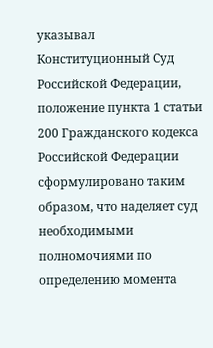указывал Конституционный Суд Российской Федерации, положение пункта 1 статьи 200 Гражданского кодекса Российской Федерации сформулировано таким образом, что наделяет суд необходимыми полномочиями по определению момента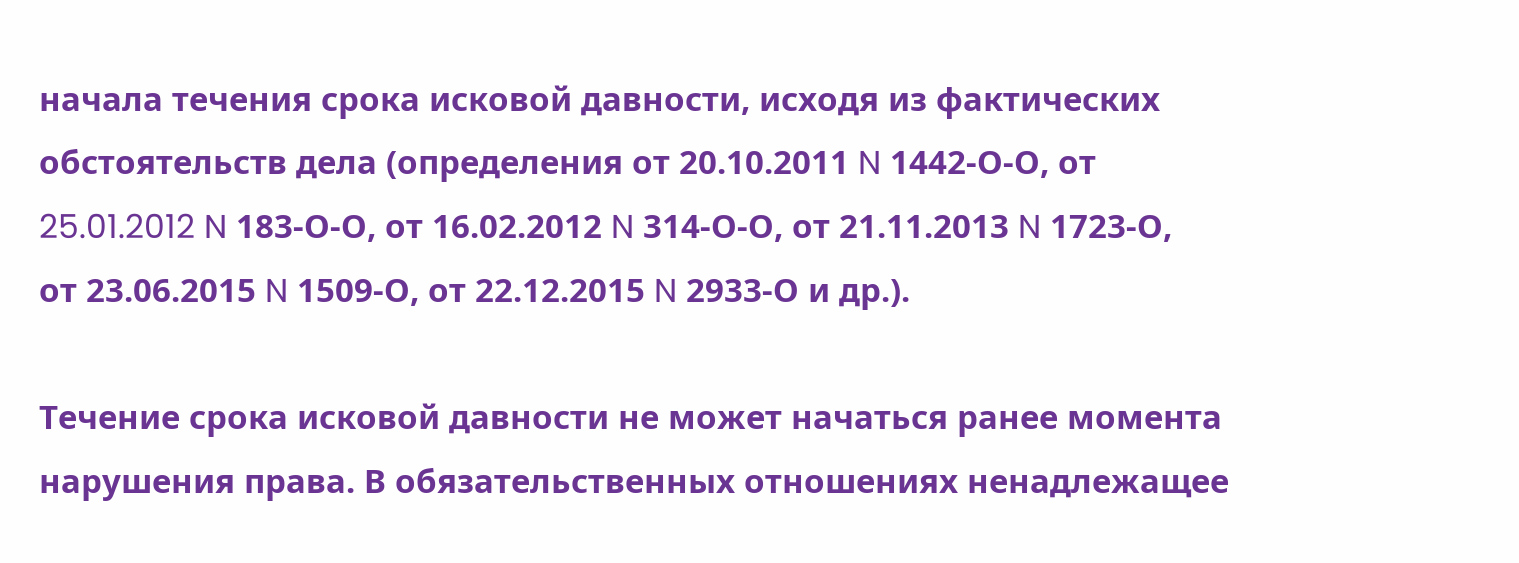начала течения срока исковой давности, исходя из фактических обстоятельств дела (определения от 20.10.2011 N 1442-О-О, от 25.01.2012 N 183-О-О, от 16.02.2012 N 314-О-О, от 21.11.2013 N 1723-О, от 23.06.2015 N 1509-О, от 22.12.2015 N 2933-О и др.).

Течение срока исковой давности не может начаться ранее момента нарушения права. В обязательственных отношениях ненадлежащее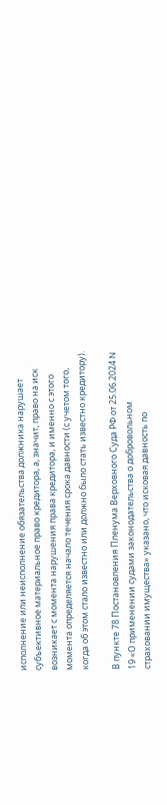исполнение или неисполнение обязательства должника нарушает субъективное материальное право кредитора, а, значит, право на иск возникает с момента нарушения права кредитора, и именно с этого момента определяется начало течения срока давности (с учетом того, когда об этом стало известно или должно было стать известно кредитору).

В пункте 78 Постановления Пленума Верховного Суда РФ от 25.06.2024 N 19 «О применении судами законодательства о добровольном страховании имущества» указано, что исковая давность по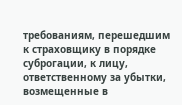требованиям, перешедшим к страховщику в порядке суброгации, к лицу, ответственному за убытки, возмещенные в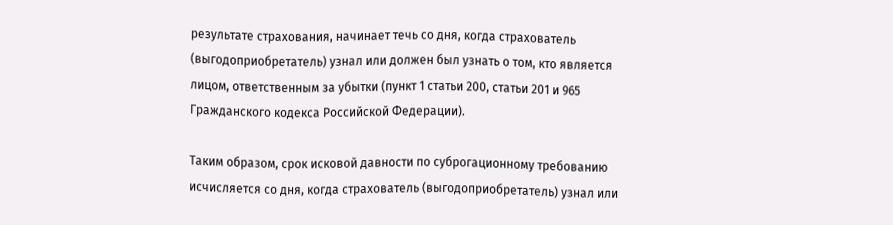результате страхования, начинает течь со дня, когда страхователь (выгодоприобретатель) узнал или должен был узнать о том, кто является лицом, ответственным за убытки (пункт 1 статьи 200, статьи 201 и 965 Гражданского кодекса Российской Федерации).

Таким образом, срок исковой давности по суброгационному требованию исчисляется со дня, когда страхователь (выгодоприобретатель) узнал или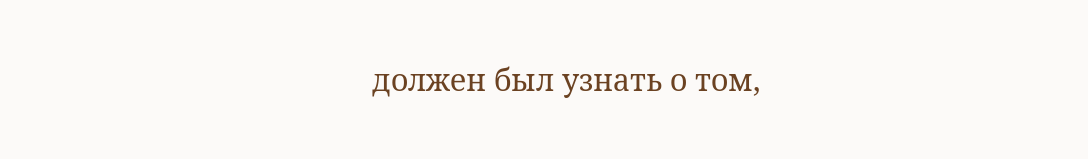должен был узнать о том,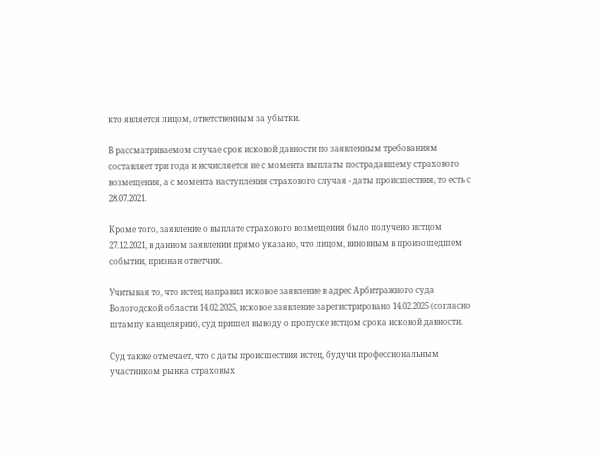кто является лицом, ответственным за убытки.

В рассматриваемом случае срок исковой давности по заявленным требованиям составляет три года и исчисляется не с момента выплаты пострадавшему страхового возмещения, а с момента наступления страхового случая - даты происшествия, то есть с 28.07.2021.

Кроме того, заявление о выплате страхового возмещения было получено истцом 27.12.2021, в данном заявлении прямо указано, что лицом, виновным в произошедшем событии, признан ответчик.

Учитывая то, что истец направил исковое заявление в адрес Арбитражного суда Вологодской области 14.02.2025, исковое заявление зарегистрировано 14.02.2025 (согласно штампу канцелярии), суд пришел выводу о пропуске истцом срока исковой давности.

Суд также отмечает, что с даты происшествия истец, будучи профессиональным участником рынка страховых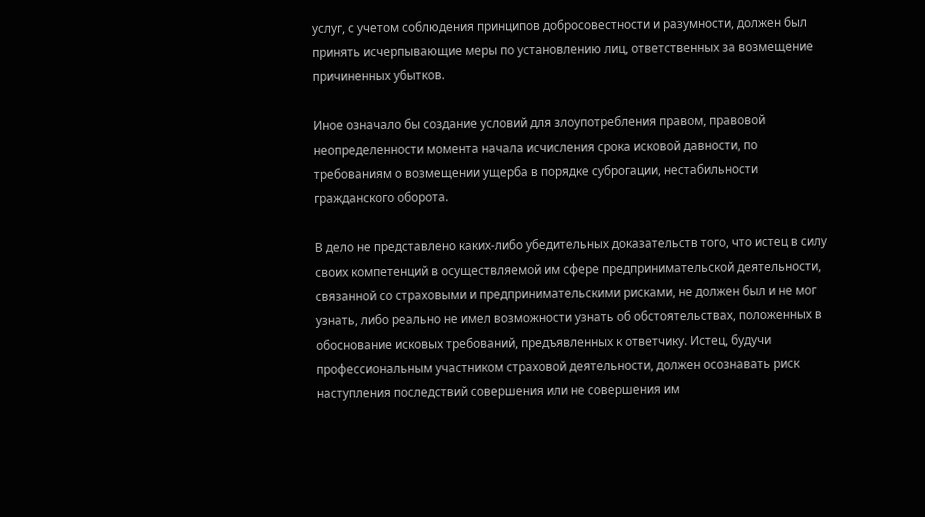услуг, с учетом соблюдения принципов добросовестности и разумности, должен был принять исчерпывающие меры по установлению лиц, ответственных за возмещение причиненных убытков.

Иное означало бы создание условий для злоупотребления правом, правовой неопределенности момента начала исчисления срока исковой давности, по требованиям о возмещении ущерба в порядке суброгации, нестабильности гражданского оборота.

В дело не представлено каких-либо убедительных доказательств того, что истец в силу своих компетенций в осуществляемой им сфере предпринимательской деятельности, связанной со страховыми и предпринимательскими рисками, не должен был и не мог узнать, либо реально не имел возможности узнать об обстоятельствах, положенных в обоснование исковых требований, предъявленных к ответчику. Истец, будучи профессиональным участником страховой деятельности, должен осознавать риск наступления последствий совершения или не совершения им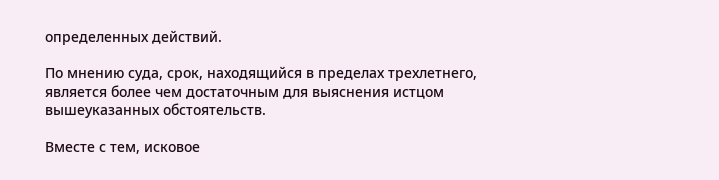определенных действий.

По мнению суда, срок, находящийся в пределах трехлетнего, является более чем достаточным для выяснения истцом вышеуказанных обстоятельств.

Вместе с тем, исковое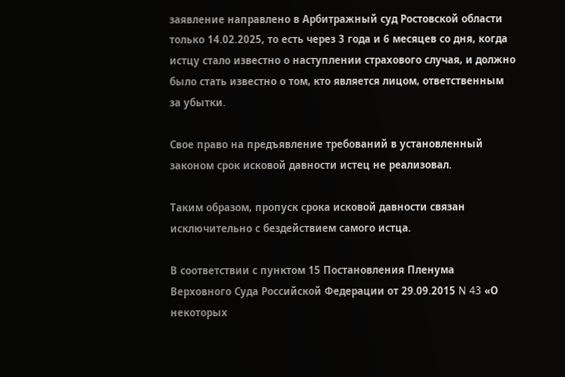заявление направлено в Арбитражный суд Ростовской области только 14.02.2025, то есть через 3 года и 6 месяцев со дня, когда истцу стало известно о наступлении страхового случая, и должно было стать известно о том, кто является лицом, ответственным за убытки.

Свое право на предъявление требований в установленный законом срок исковой давности истец не реализовал.

Таким образом, пропуск срока исковой давности связан исключительно с бездействием самого истца.

В соответствии с пунктом 15 Постановления Пленума Верховного Суда Российской Федерации от 29.09.2015 N 43 «О некоторых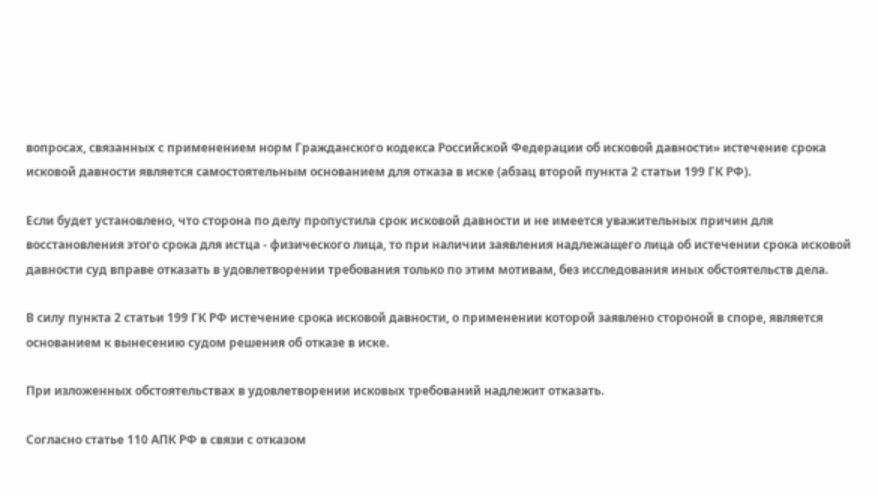вопросах, связанных с применением норм Гражданского кодекса Российской Федерации об исковой давности» истечение срока исковой давности является самостоятельным основанием для отказа в иске (абзац второй пункта 2 статьи 199 ГК РФ).

Если будет установлено, что сторона по делу пропустила срок исковой давности и не имеется уважительных причин для восстановления этого срока для истца - физического лица, то при наличии заявления надлежащего лица об истечении срока исковой давности суд вправе отказать в удовлетворении требования только по этим мотивам, без исследования иных обстоятельств дела.

В силу пункта 2 статьи 199 ГК РФ истечение срока исковой давности, о применении которой заявлено стороной в споре, является основанием к вынесению судом решения об отказе в иске.

При изложенных обстоятельствах в удовлетворении исковых требований надлежит отказать.

Согласно статье 110 АПК РФ в связи с отказом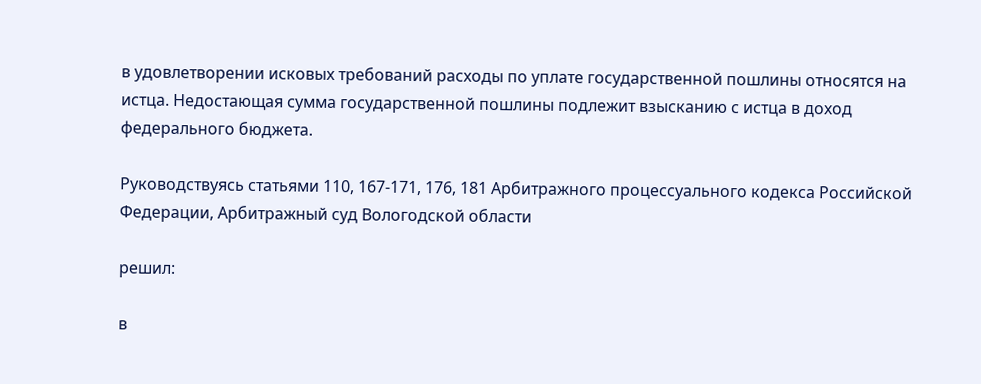в удовлетворении исковых требований расходы по уплате государственной пошлины относятся на истца. Недостающая сумма государственной пошлины подлежит взысканию с истца в доход федерального бюджета.

Руководствуясь статьями 110, 167-171, 176, 181 Арбитражного процессуального кодекса Российской Федерации, Арбитражный суд Вологодской области

решил:

в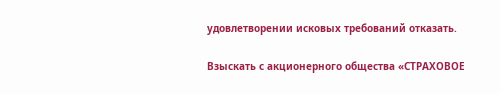удовлетворении исковых требований отказать.

Взыскать с акционерного общества «СТРАХОВОЕ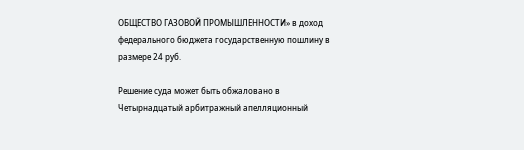ОБЩЕСТВО ГАЗОВОЙ ПРОМЫШЛЕННОСТИ» в доход федерального бюджета государственную пошлину в размере 24 руб.

Решение суда может быть обжаловано в Четырнадцатый арбитражный апелляционный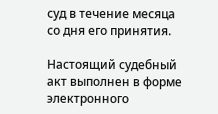суд в течение месяца со дня его принятия.

Настоящий судебный акт выполнен в форме электронного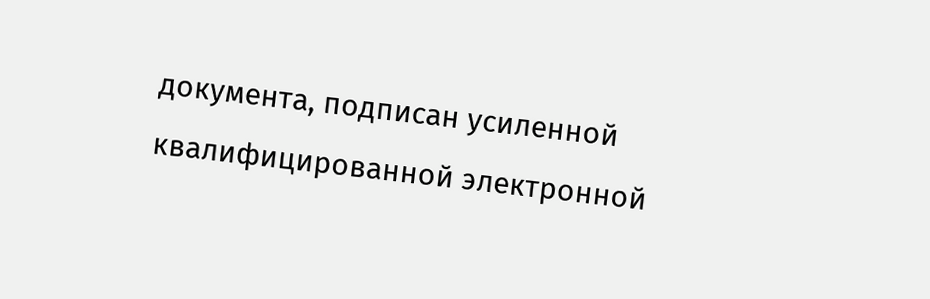документа, подписан усиленной квалифицированной электронной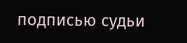подписью судьи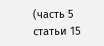(часть 5 статьи 15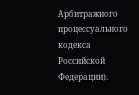Арбитражного процессуального кодекса Российской Федерации).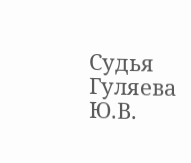Судья Гуляева Ю.В.